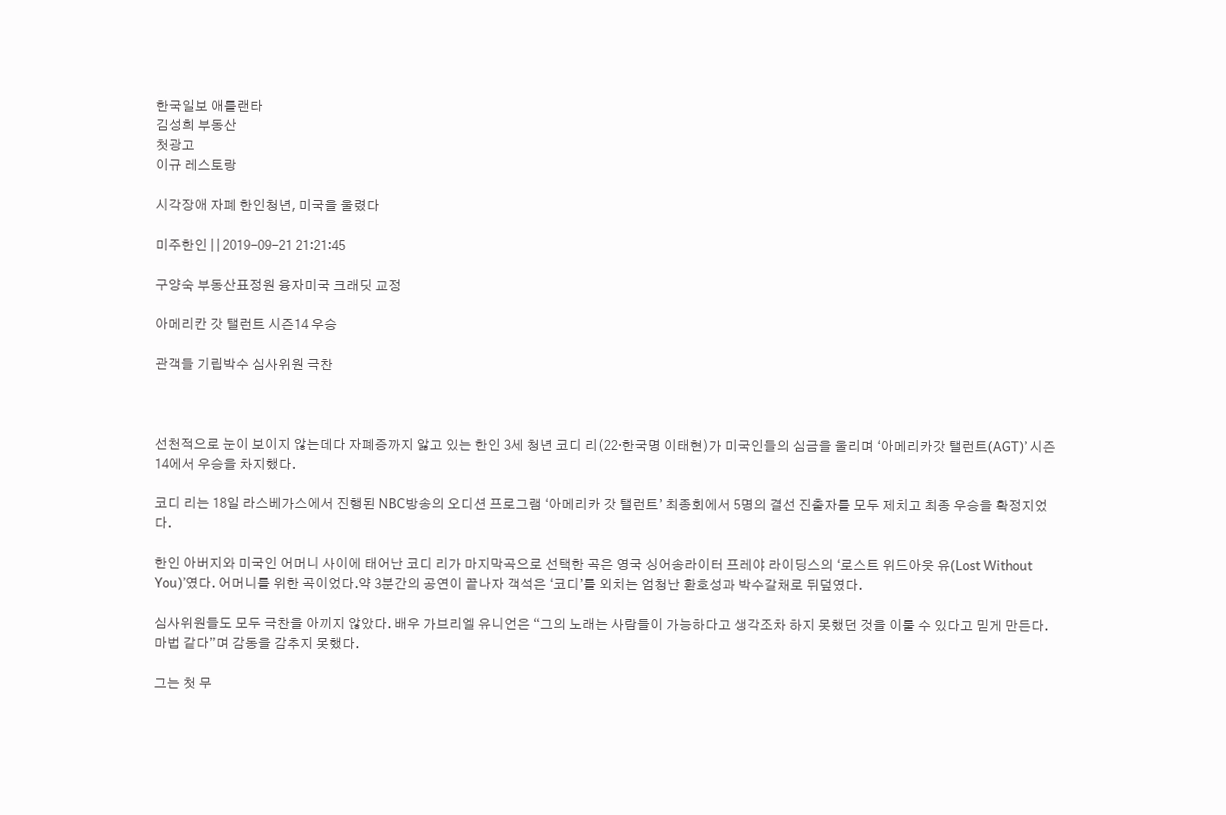한국일보 애틀랜타
김성희 부동산
첫광고
이규 레스토랑

시각장애 자폐 한인청년, 미국을 울렸다

미주한인 | | 2019-09-21 21:21:45

구양숙 부동산표정원 융자미국 크래딧 교정

아메리칸 갓 탤런트 시즌14 우승

관객들 기립박수 심사위원 극찬



선천적으로 눈이 보이지 않는데다 자폐증까지 앓고 있는 한인 3세 청년 코디 리(22·한국명 이태현)가 미국인들의 심금을 울리며 ‘아메리카갓 탤런트(AGT)’ 시즌 14에서 우승을 차지했다.

코디 리는 18일 라스베가스에서 진행된 NBC방송의 오디션 프로그램 ‘아메리카 갓 탤런트’ 최종회에서 5명의 결선 진출자를 모두 제치고 최종 우승을 확정지었다.

한인 아버지와 미국인 어머니 사이에 태어난 코디 리가 마지막곡으로 선택한 곡은 영국 싱어송라이터 프레야 라이딩스의 ‘로스트 위드아웃 유(Lost Without You)’였다. 어머니를 위한 곡이었다.약 3분간의 공연이 끝나자 객석은 ‘코디’를 외치는 엄청난 환호성과 박수갈채로 뒤덮였다.

심사위원들도 모두 극찬을 아끼지 않았다. 배우 가브리엘 유니언은 “그의 노래는 사람들이 가능하다고 생각조차 하지 못했던 것을 이룰 수 있다고 믿게 만든다. 마법 같다”며 감동을 감추지 못했다.

그는 첫 무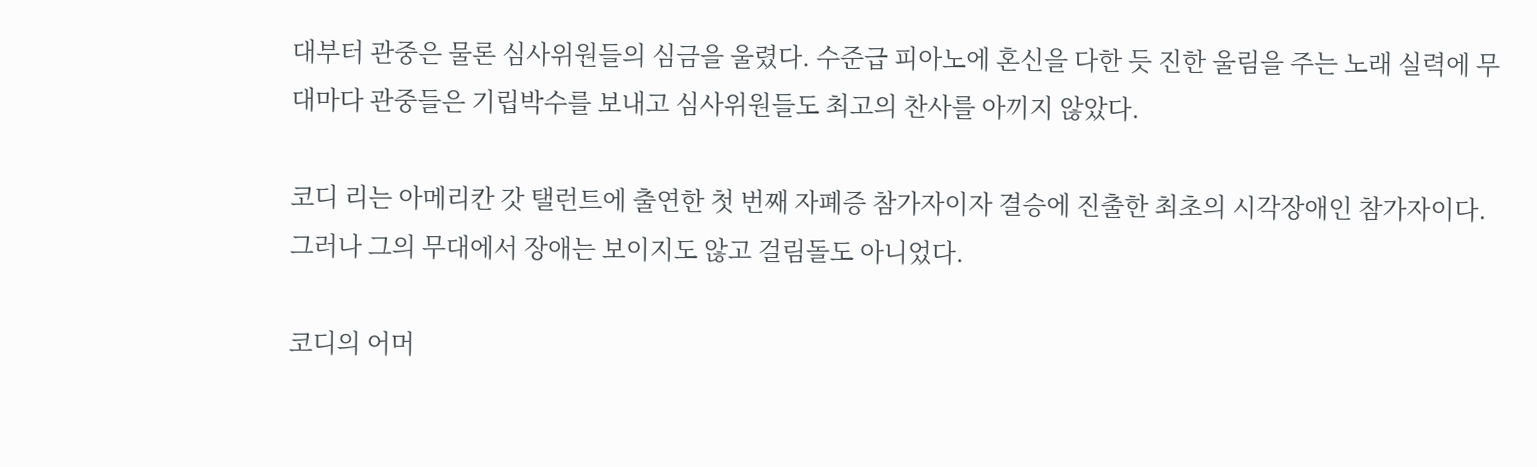대부터 관중은 물론 심사위원들의 심금을 울렸다. 수준급 피아노에 혼신을 다한 듯 진한 울림을 주는 노래 실력에 무대마다 관중들은 기립박수를 보내고 심사위원들도 최고의 찬사를 아끼지 않았다.

코디 리는 아메리칸 갓 탤런트에 출연한 첫 번째 자폐증 참가자이자 결승에 진출한 최초의 시각장애인 참가자이다. 그러나 그의 무대에서 장애는 보이지도 않고 걸림돌도 아니었다.

코디의 어머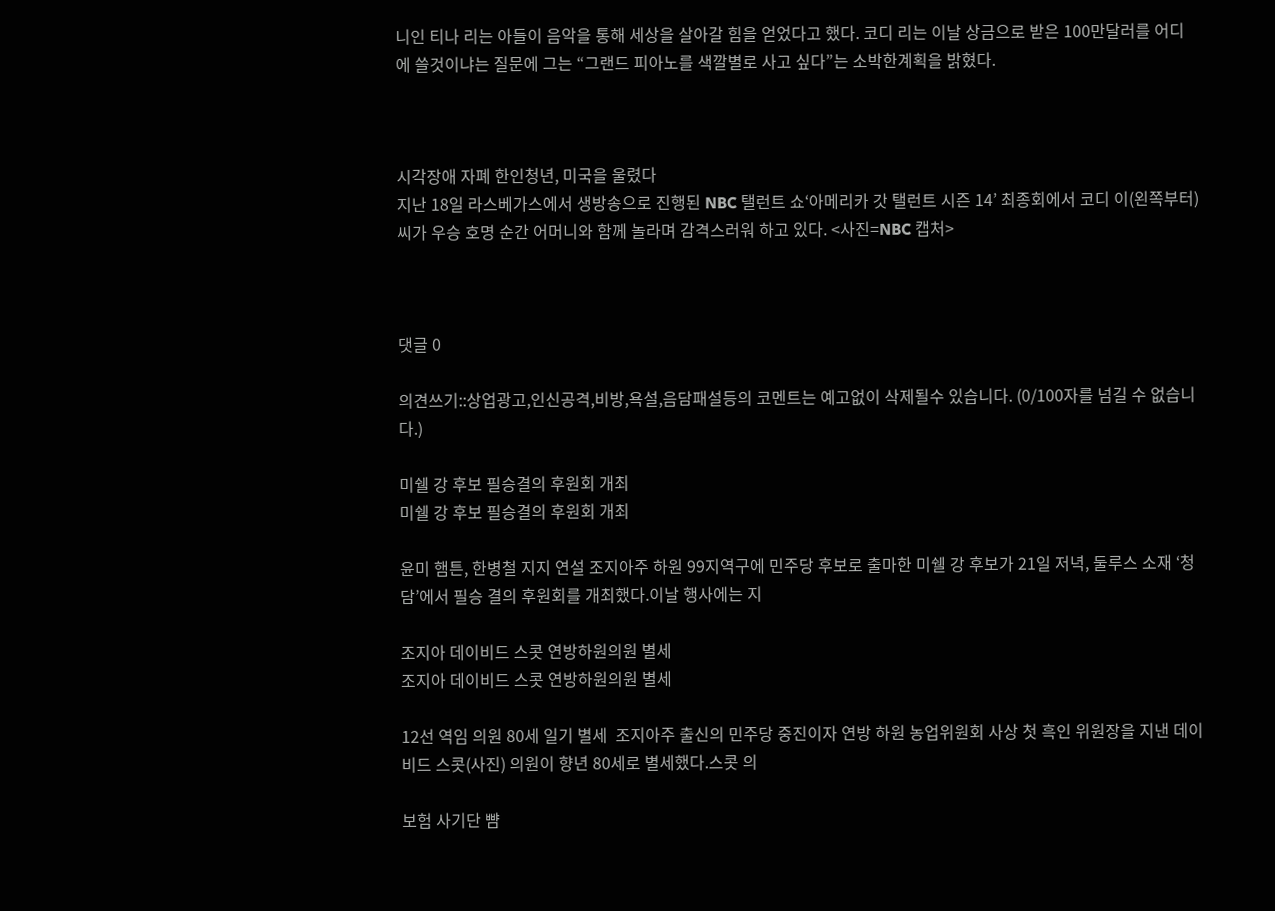니인 티나 리는 아들이 음악을 통해 세상을 살아갈 힘을 얻었다고 했다. 코디 리는 이날 상금으로 받은 100만달러를 어디에 쓸것이냐는 질문에 그는 “그랜드 피아노를 색깔별로 사고 싶다”는 소박한계획을 밝혔다.



시각장애 자폐 한인청년, 미국을 울렸다
지난 18일 라스베가스에서 생방송으로 진행된 NBC 탤런트 쇼‘아메리카 갓 탤런트 시즌 14’ 최종회에서 코디 이(왼쪽부터)씨가 우승 호명 순간 어머니와 함께 놀라며 감격스러워 하고 있다. <사진=NBC 캡처>



댓글 0

의견쓰기::상업광고,인신공격,비방,욕설,음담패설등의 코멘트는 예고없이 삭제될수 있습니다. (0/100자를 넘길 수 없습니다.)

미쉘 강 후보 필승결의 후원회 개최
미쉘 강 후보 필승결의 후원회 개최

윤미 햄튼, 한병철 지지 연설 조지아주 하원 99지역구에 민주당 후보로 출마한 미쉘 강 후보가 21일 저녁, 둘루스 소재 ‘청담’에서 필승 결의 후원회를 개최했다.이날 행사에는 지

조지아 데이비드 스콧 연방하원의원 별세
조지아 데이비드 스콧 연방하원의원 별세

12선 역임 의원 80세 일기 별세  조지아주 출신의 민주당 중진이자 연방 하원 농업위원회 사상 첫 흑인 위원장을 지낸 데이비드 스콧(사진) 의원이 향년 80세로 별세했다.스콧 의

보험 사기단 뺨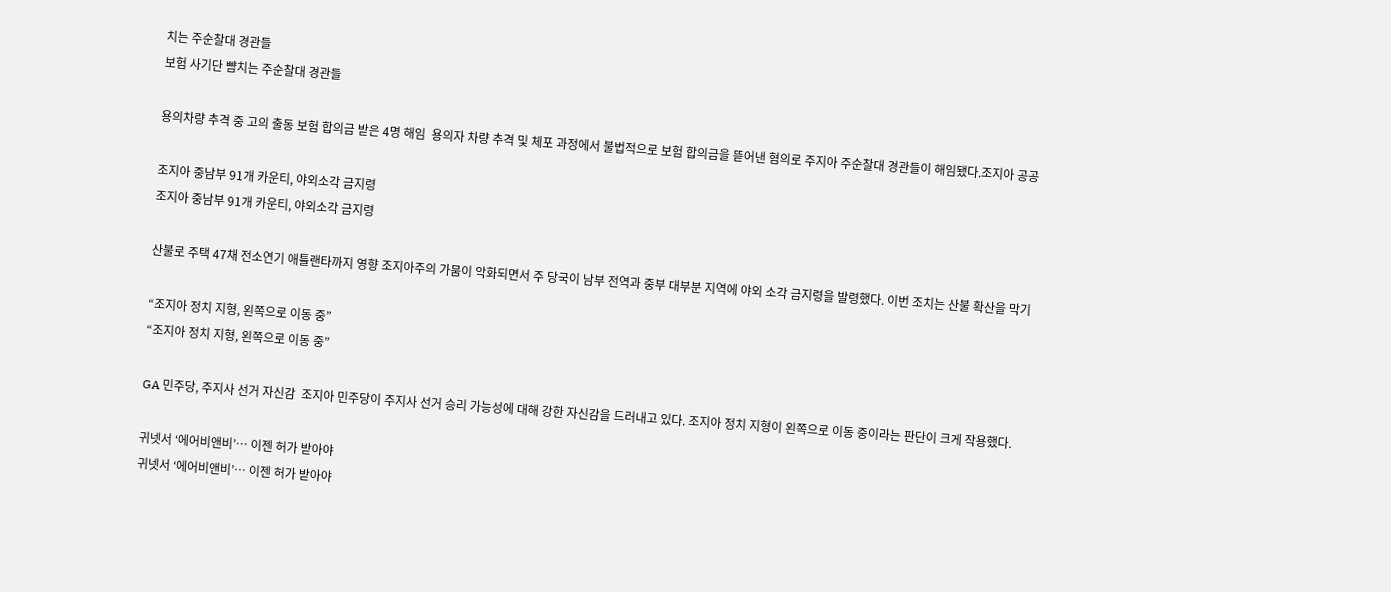치는 주순찰대 경관들
보험 사기단 뺨치는 주순찰대 경관들

용의차량 추격 중 고의 출동 보험 합의금 받은 4명 해임  용의자 차량 추격 및 체포 과정에서 불법적으로 보험 합의금을 뜯어낸 혐의로 주지아 주순찰대 경관들이 해임됐다.조지아 공공

조지아 중남부 91개 카운티, 야외소각 금지령
조지아 중남부 91개 카운티, 야외소각 금지령

산불로 주택 47채 전소연기 애틀랜타까지 영향 조지아주의 가뭄이 악화되면서 주 당국이 남부 전역과 중부 대부분 지역에 야외 소각 금지령을 발령했다. 이번 조치는 산불 확산을 막기

“조지아 정치 지형, 왼쪽으로 이동 중”
“조지아 정치 지형, 왼쪽으로 이동 중”

GA 민주당, 주지사 선거 자신감  조지아 민주당이 주지사 선거 승리 가능성에 대해 강한 자신감을 드러내고 있다. 조지아 정치 지형이 왼쪽으로 이동 중이라는 판단이 크게 작용했다.

귀넷서 ‘에어비앤비’… 이젠 허가 받아야
귀넷서 ‘에어비앤비’… 이젠 허가 받아야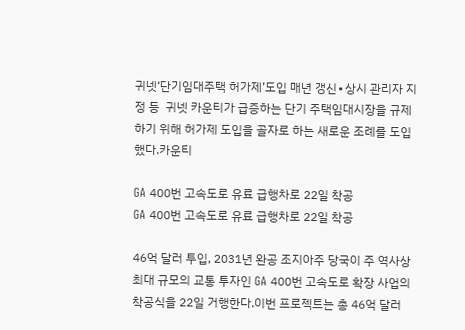귀넷‘단기임대주택 허가제’도입 매년 갱신∙상시 관리자 지정 등  귀넷 카운티가 급증하는 단기 주택임대시장을 규제하기 위해 허가제 도입을 골자로 하는 새로운 조례를 도입했다.카운티

GA 400번 고속도로 유료 급행차로 22일 착공
GA 400번 고속도로 유료 급행차로 22일 착공

46억 달러 투입, 2031년 완공 조지아주 당국이 주 역사상 최대 규모의 교통 투자인 GA 400번 고속도로 확장 사업의 착공식을 22일 거행한다.이번 프로젝트는 총 46억 달러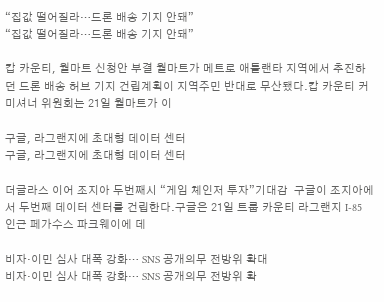“집값 떨어질라…드론 배송 기지 안돼”
“집값 떨어질라…드론 배송 기지 안돼”

캅 카운티, 월마트 신청안 부결 월마트가 메트로 애틀랜타 지역에서 추진하던 드론 배송 허브 기지 건립계획이 지역주민 반대로 무산됐다.캅 카운티 커미셔너 위원회는 21일 월마트가 이

구글, 라그랜지에 초대형 데이터 센터
구글, 라그랜지에 초대형 데이터 센터

더글라스 이어 조지아 두번째시 “게임 체인저 투자”기대감  구글이 조지아에서 두번째 데이터 센터를 건립한다.구글은 21일 트룹 카운티 라그랜지 I-85 인근 페가수스 파크웨이에 데

비자·이민 심사 대폭 강화… SNS 공개의무 전방위 확대
비자·이민 심사 대폭 강화… SNS 공개의무 전방위 확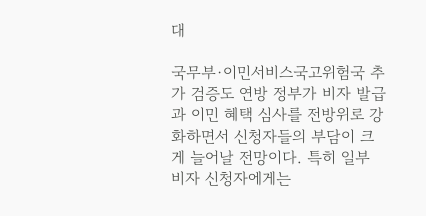대

국무부·이민서비스국고위험국 추가 검증도 연방 정부가 비자 발급과 이민 혜택 심사를 전방위로 강화하면서 신청자들의 부담이 크게 늘어날 전망이다. 특히 일부 비자 신청자에게는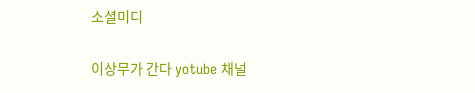소셜미디

이상무가 간다 yotube 채널